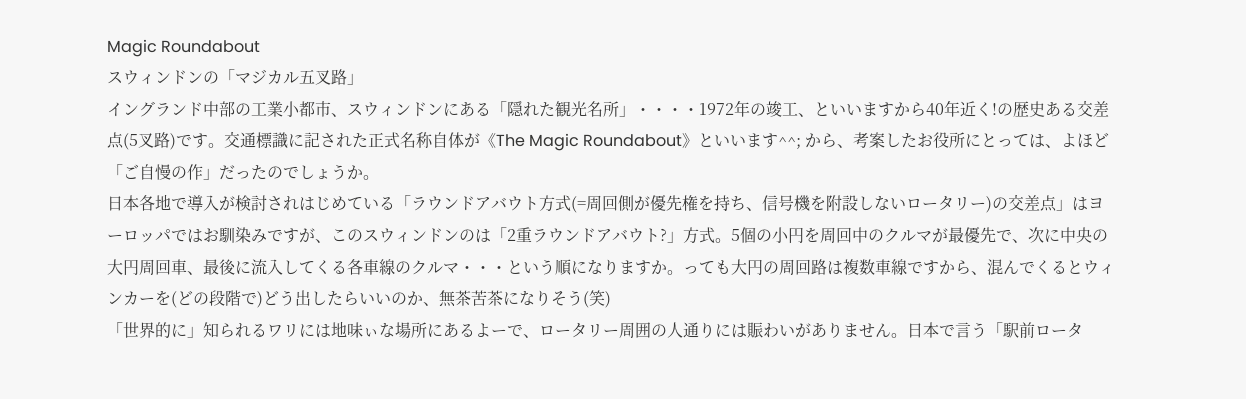Magic Roundabout
スウィンドンの「マジカル五叉路」
イングランド中部の工業小都市、スウィンドンにある「隠れた観光名所」・・・・1972年の竣工、といいますから40年近く!の歴史ある交差点(5叉路)です。交通標識に記された正式名称自体が《The Magic Roundabout》といいます^^; から、考案したお役所にとっては、よほど「ご自慢の作」だったのでしょうか。
日本各地で導入が検討されはじめている「ラウンドアバウト方式(=周回側が優先権を持ち、信号機を附設しないロータリー)の交差点」はヨーロッパではお馴染みですが、このスウィンドンのは「2重ラウンドアバウト?」方式。5個の小円を周回中のクルマが最優先で、次に中央の大円周回車、最後に流入してくる各車線のクルマ・・・という順になりますか。っても大円の周回路は複数車線ですから、混んでくるとウィンカーを(どの段階で)どう出したらいいのか、無茶苦茶になりそう(笑)
「世界的に」知られるワリには地味ぃな場所にあるよーで、ロータリー周囲の人通りには賑わいがありません。日本で言う「駅前ロータ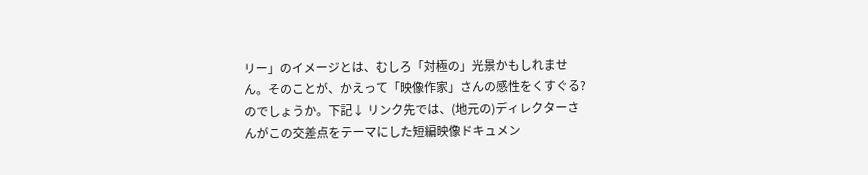リー」のイメージとは、むしろ「対極の」光景かもしれません。そのことが、かえって「映像作家」さんの感性をくすぐる?のでしょうか。下記↓ リンク先では、(地元の)ディレクターさんがこの交差点をテーマにした短編映像ドキュメン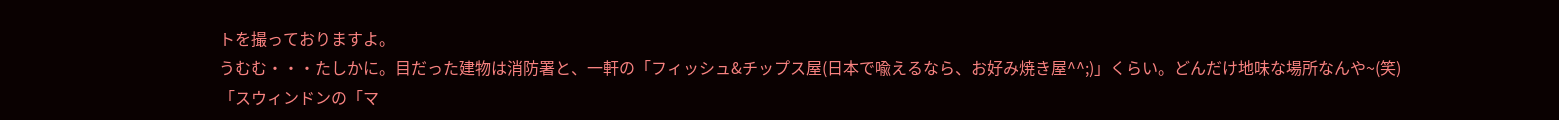トを撮っておりますよ。
うむむ・・・たしかに。目だった建物は消防署と、一軒の「フィッシュ&チップス屋(日本で喩えるなら、お好み焼き屋^^;)」くらい。どんだけ地味な場所なんや~(笑)
「スウィンドンの「マ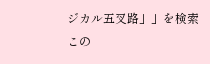ジカル五叉路」」を検索
この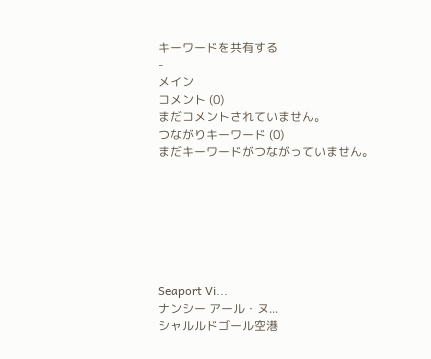キーワードを共有する
-
メイン
コメント (0)
まだコメントされていません。
つながりキーワード (0)
まだキーワードがつながっていません。







Seaport Vi...
ナンシー アール・ヌ...
シャルルドゴール空港